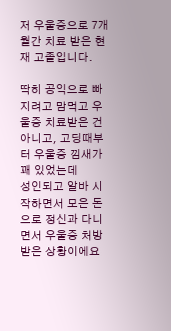저 우울증으로 7개월간 치료 받은 현재 고졸입니다.

딱히 공익으로 빠지려고 맘먹고 우울증 치료받은 건 아니고, 고딩때부터 우울증 낌새가 꽤 있었는데
성인되고 알바 시작하면서 모은 돈으로 정신과 다니면서 우울증 처방받은 상황이에요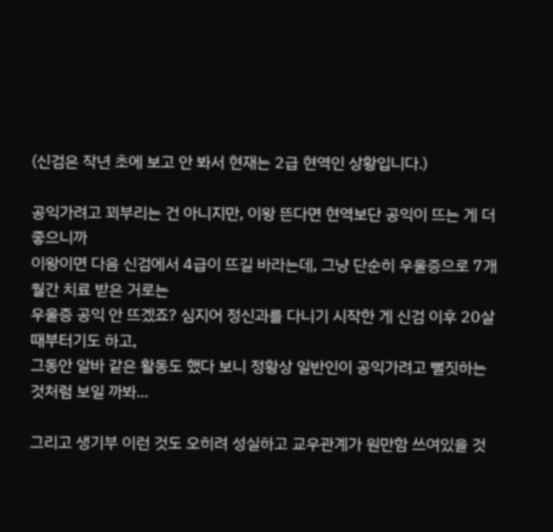(신검은 작년 초에 보고 안 봐서 현재는 2급 현역인 상황입니다.)

공익가려고 꾀부리는 건 아니지만, 이왕 뜬다면 현역보단 공익이 뜨는 게 더 좋으니까
이왕이면 다음 신검에서 4급이 뜨길 바라는데, 그냥 단순히 우울증으로 7개월간 치료 받은 거로는
우울증 공익 안 뜨겠죠? 심지어 정신과를 다니기 시작한 게 신검 이후 20살 때부터기도 하고,
그동안 알바 같은 활동도 했다 보니 정황상 일반인이 공익가려고 뻘짓하는 것처럼 보일 까봐...

그리고 생기부 이런 것도 오히려 성실하고 교우관계가 원만함 쓰여있을 것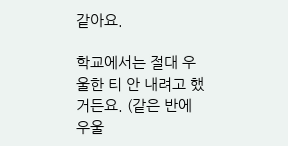같아요.

학교에서는 절대 우울한 티 안 내려고 했거든요. (같은 반에 우울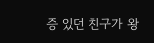증 있던 친구가 왕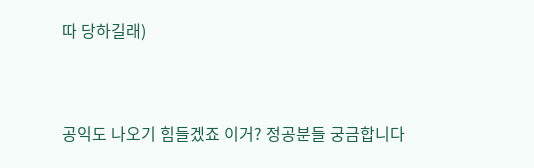따 당하길래)


공익도 나오기 힘들겠죠 이거? 정공분들 궁금합니다